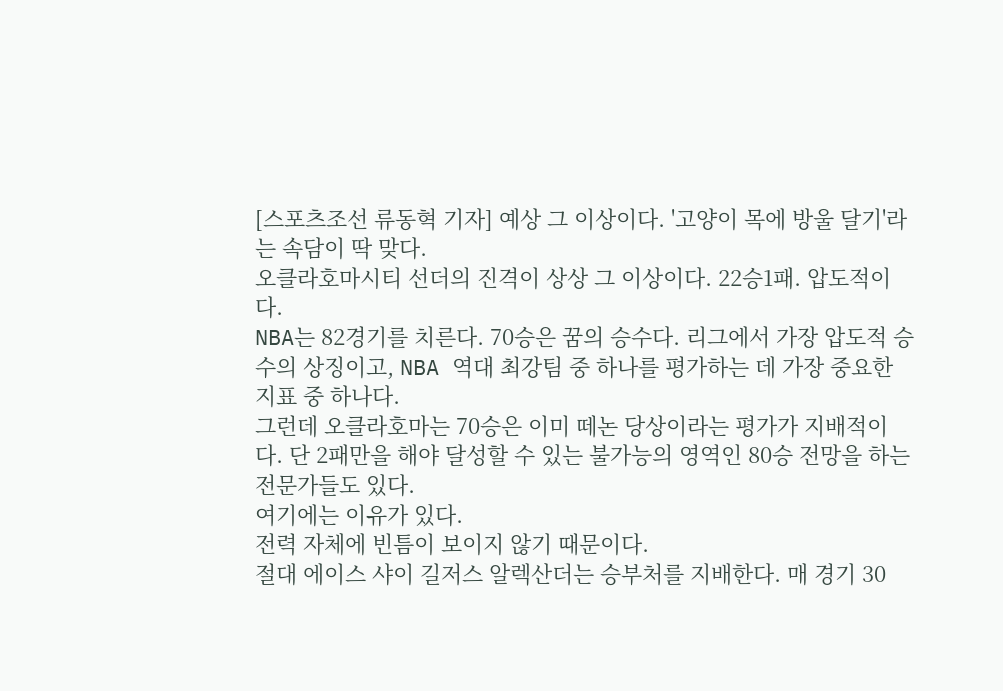[스포츠조선 류동혁 기자] 예상 그 이상이다. '고양이 목에 방울 달기'라는 속담이 딱 맞다.
오클라호마시티 선더의 진격이 상상 그 이상이다. 22승1패. 압도적이다.
NBA는 82경기를 치른다. 70승은 꿈의 승수다. 리그에서 가장 압도적 승수의 상징이고, NBA 역대 최강팀 중 하나를 평가하는 데 가장 중요한 지표 중 하나다.
그런데 오클라호마는 70승은 이미 떼논 당상이라는 평가가 지배적이다. 단 2패만을 해야 달성할 수 있는 불가능의 영역인 80승 전망을 하는 전문가들도 있다.
여기에는 이유가 있다.
전력 자체에 빈틈이 보이지 않기 때문이다.
절대 에이스 샤이 길저스 알렉산더는 승부처를 지배한다. 매 경기 30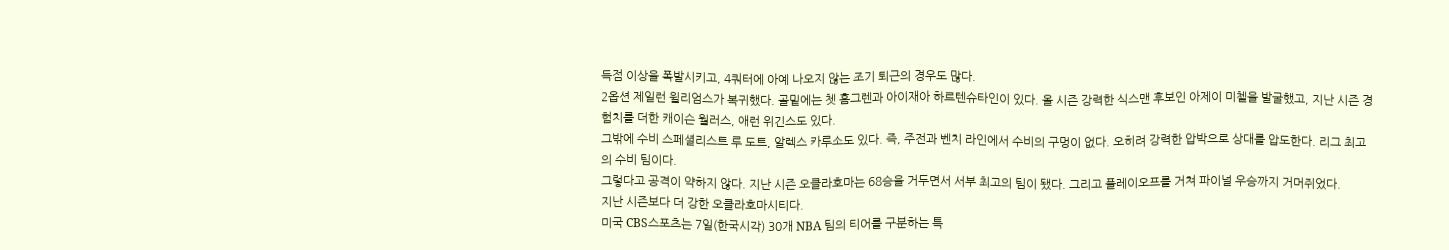득점 이상을 폭발시키고, 4쿼터에 아예 나오지 않는 조기 퇴근의 경우도 많다.
2옵션 제일런 윌리엄스가 복귀했다. 골밑에는 쳇 홈그렌과 아이재아 하르텐슈타인이 있다. 올 시즌 강력한 식스맨 후보인 아제이 미첼을 발굴했고, 지난 시즌 경험치를 더한 캐이슨 월러스, 애런 위긴스도 있다.
그밖에 수비 스페셜리스트 루 도트, 알렉스 카루소도 있다. 즉, 주전과 벤치 라인에서 수비의 구멍이 없다. 오히려 강력한 압박으로 상대를 압도한다. 리그 최고의 수비 팀이다.
그렇다고 공격이 약하지 않다. 지난 시즌 오클라호마는 68승을 거두면서 서부 최고의 팀이 됐다. 그리고 플레이오프를 거쳐 파이널 우승까지 거머쥐었다.
지난 시즌보다 더 강한 오클라호마시티다.
미국 CBS스포츠는 7일(한국시각) 30개 NBA 팀의 티어를 구분하는 특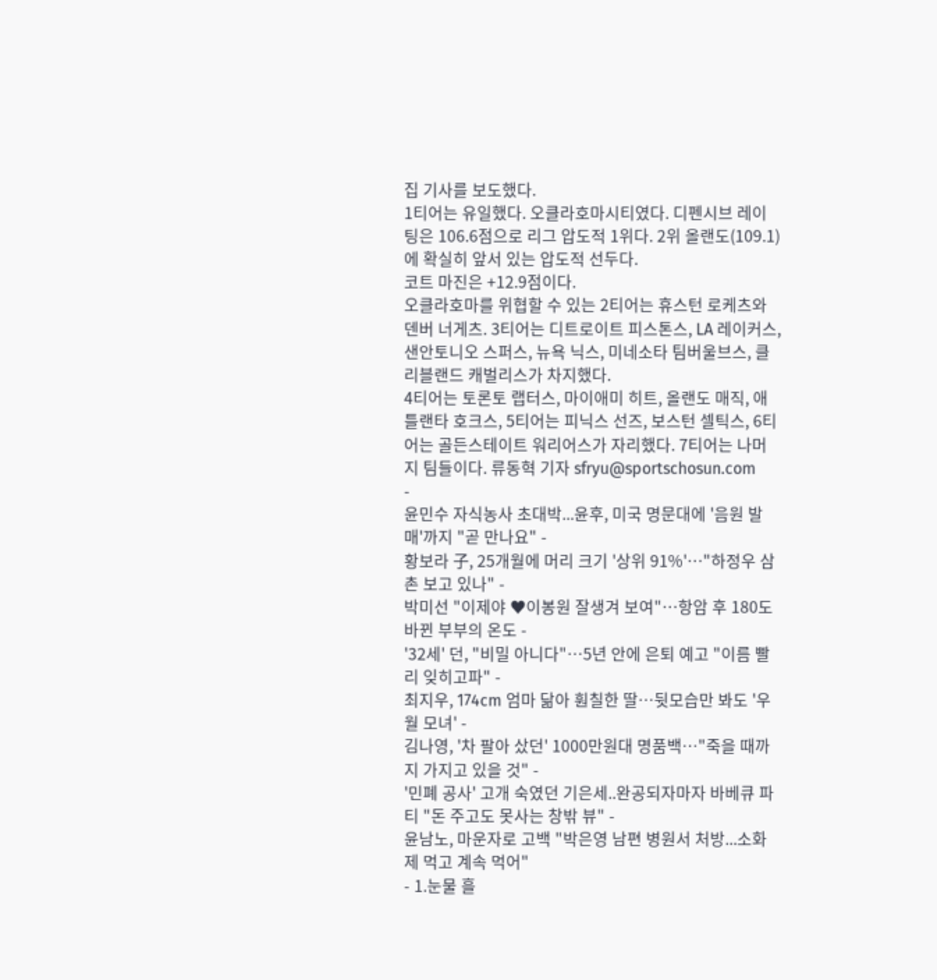집 기사를 보도했다.
1티어는 유일했다. 오클라호마시티였다. 디펜시브 레이팅은 106.6점으로 리그 압도적 1위다. 2위 올랜도(109.1)에 확실히 앞서 있는 압도적 선두다.
코트 마진은 +12.9점이다.
오클라호마를 위협할 수 있는 2티어는 휴스턴 로케츠와 덴버 너게츠. 3티어는 디트로이트 피스톤스, LA 레이커스, 샌안토니오 스퍼스, 뉴욕 닉스, 미네소타 팀버울브스, 클리블랜드 캐벌리스가 차지했다.
4티어는 토론토 랩터스, 마이애미 히트, 올랜도 매직, 애틀랜타 호크스, 5티어는 피닉스 선즈, 보스턴 셀틱스, 6티어는 골든스테이트 워리어스가 자리했다. 7티어는 나머지 팀들이다. 류동혁 기자 sfryu@sportschosun.com
-
윤민수 자식농사 초대박...윤후, 미국 명문대에 '음원 발매'까지 "곧 만나요" -
황보라 子, 25개월에 머리 크기 '상위 91%'…"하정우 삼촌 보고 있나" -
박미선 "이제야 ♥이봉원 잘생겨 보여"…항암 후 180도 바뀐 부부의 온도 -
'32세' 던, "비밀 아니다"…5년 안에 은퇴 예고 "이름 빨리 잊히고파" -
최지우, 174cm 엄마 닮아 훤칠한 딸…뒷모습만 봐도 '우월 모녀' -
김나영, '차 팔아 샀던' 1000만원대 명품백…"죽을 때까지 가지고 있을 것" -
'민폐 공사' 고개 숙였던 기은세..완공되자마자 바베큐 파티 "돈 주고도 못사는 창밖 뷰" -
윤남노, 마운자로 고백 "박은영 남편 병원서 처방...소화제 먹고 계속 먹어"
- 1.눈물 흘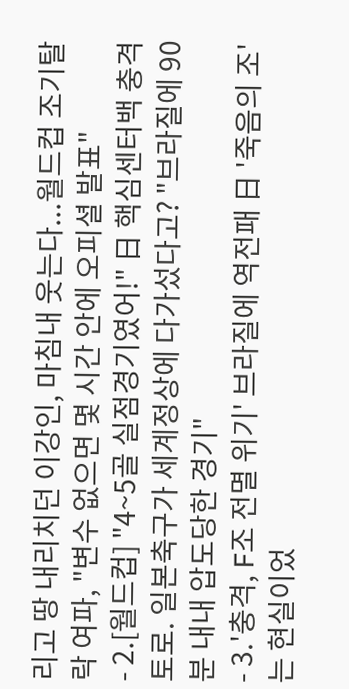리고 땅 내리치던 이강인, 마침내 웃는다...월드컵 조기탈락 여파, "변수 없으면 몇 시간 안에 오피셜 발표"
- 2.[월드컵] "4~5골 실점경기였어!" 日 핵심센터백 충격 토로. 일본축구가 세계정상에 다가섰다고? "브라질에 90분 내내 압도당한 경기"
- 3.'충격, F조 전멸 위기' 브라질에 역전패 日 '죽음의 조'는 현실이었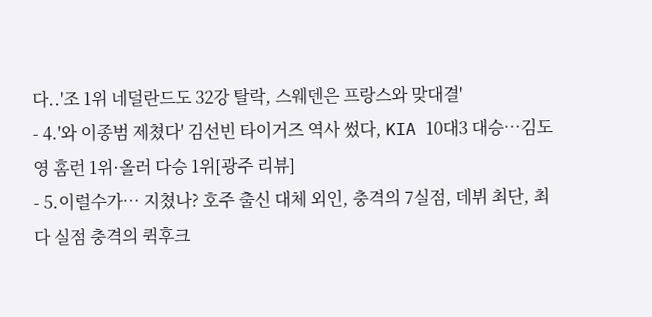다..'조 1위 네덜란드도 32강 탈락, 스웨덴은 프랑스와 맞대결'
- 4.'와 이종범 제쳤다' 김선빈 타이거즈 역사 썼다, KIA 10대3 대승…김도영 홈런 1위·올러 다승 1위[광주 리뷰]
- 5.이럴수가… 지쳤나? 호주 출신 대체 외인, 충격의 7실점, 데뷔 최단, 최다 실점 충격의 퀵후크